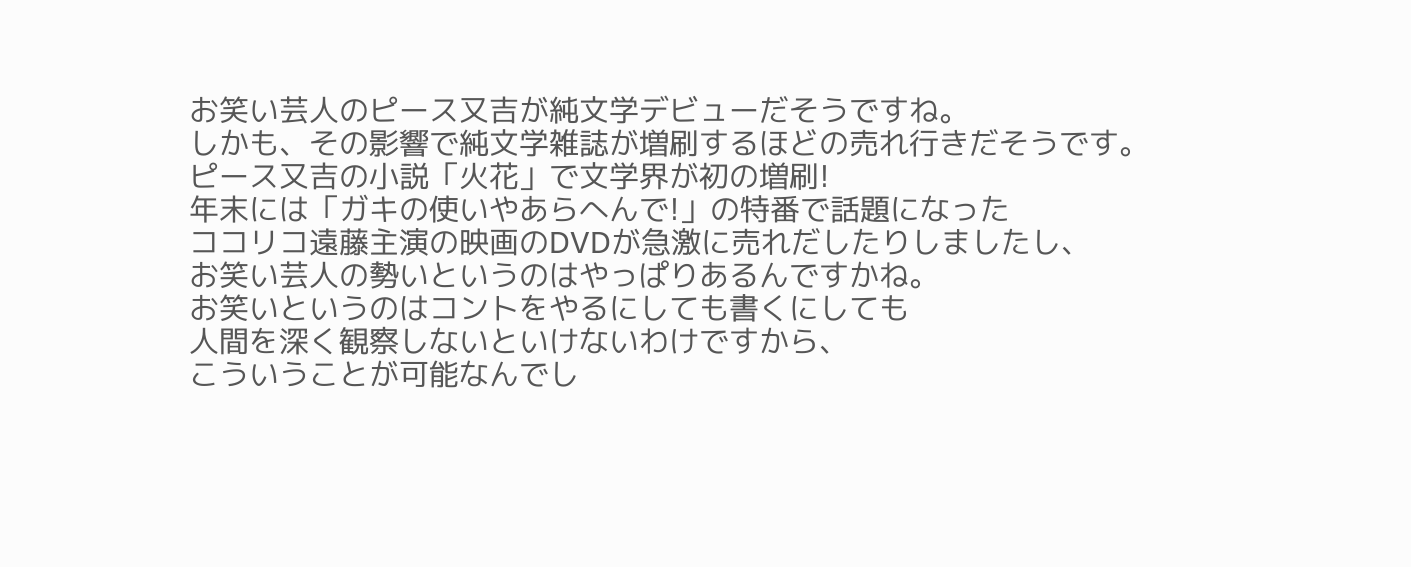お笑い芸人のピース又吉が純文学デビューだそうですね。
しかも、その影響で純文学雑誌が増刷するほどの売れ行きだそうです。
ピース又吉の小説「火花」で文学界が初の増刷!
年末には「ガキの使いやあらへんで!」の特番で話題になった
ココリコ遠藤主演の映画のDVDが急激に売れだしたりしましたし、
お笑い芸人の勢いというのはやっぱりあるんですかね。
お笑いというのはコントをやるにしても書くにしても
人間を深く観察しないといけないわけですから、
こういうことが可能なんでし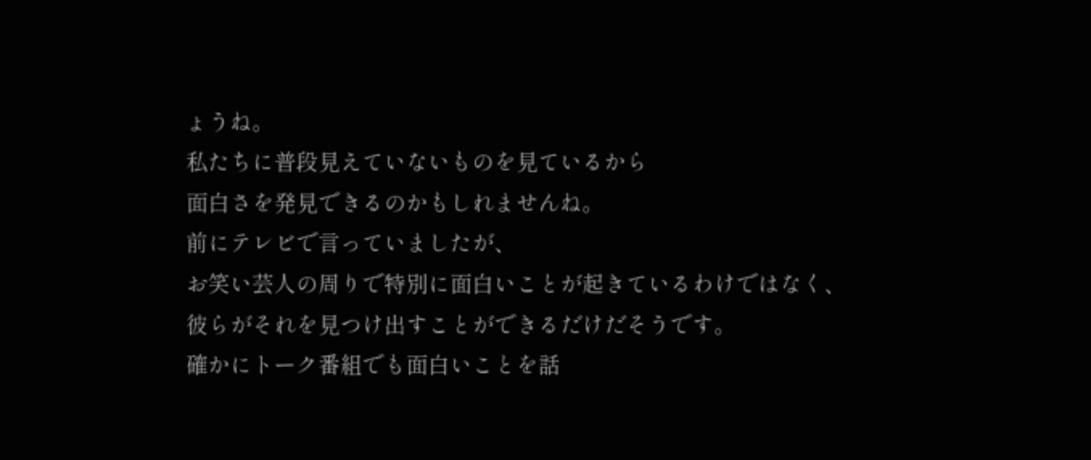ょうね。
私たちに普段見えていないものを見ているから
面白さを発見できるのかもしれませんね。
前にテレビで言っていましたが、
お笑い芸人の周りで特別に面白いことが起きているわけではなく、
彼らがそれを見つけ出すことができるだけだそうです。
確かにトーク番組でも面白いことを話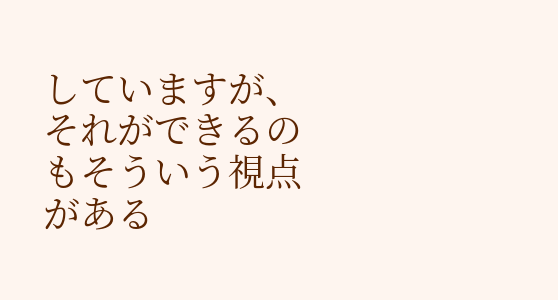していますが、
それができるのもそういう視点がある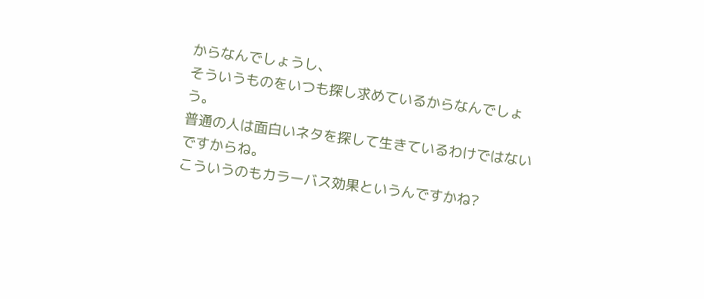からなんでしょうし、
そういうものをいつも探し求めているからなんでしょう。
普通の人は面白いネタを探して生きているわけではないですからね。
こういうのもカラーバス効果というんですかね?